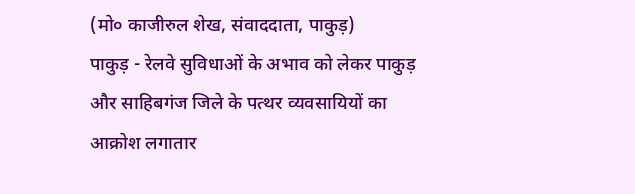(मो० काजीरुल शेख, संवाददाता, पाकुड़)
पाकुड़ - रेलवे सुविधाओं के अभाव को लेकर पाकुड़ और साहिबगंज जिले के पत्थर व्यवसायियों का आक्रोश लगातार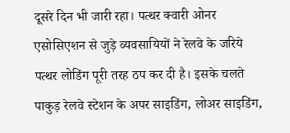दूसरे दिन भी जारी रहा। पत्थर क्वारी ओनर एसोसिएशन से जुड़े व्यवसायियों ने रेलवे के जरिये पत्थर लोडिंग पूरी तरह ठप कर दी है। इसके चलते पाकुड़ रेलवे स्टेशन के अपर साइडिंग, लोअर साइडिंग,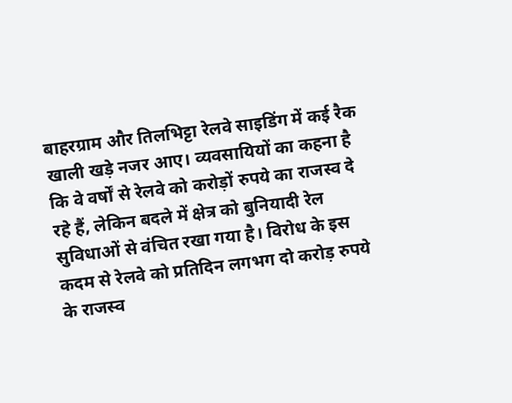बाहरग्राम और तिलभिट्टा रेलवे साइडिंग में कई रैक खाली खड़े नजर आए। व्यवसायियों का कहना है कि वे वर्षों से रेलवे को करोड़ों रुपये का राजस्व दे रहे हैं, लेकिन बदले में क्षेत्र को बुनियादी रेल सुविधाओं से वंचित रखा गया है। विरोध के इस कदम से रेलवे को प्रतिदिन लगभग दो करोड़ रुपये के राजस्व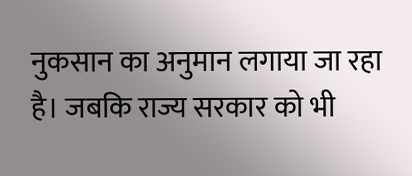नुकसान का अनुमान लगाया जा रहा है। जबकि राज्य सरकार को भी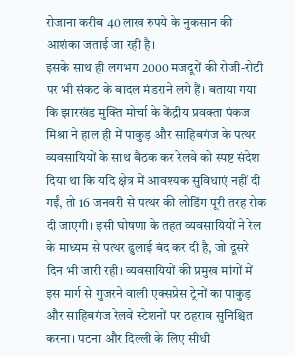रोजाना करीब 40 लाख रुपये के नुकसान की आशंका जताई जा रही है।
इसके साथ ही लगभग 2000 मजदूरों की रोजी-रोटी पर भी संकट के बादल मंडराने लगे हैं। बताया गया कि झारखंड मुक्ति मोर्चा के केंद्रीय प्रवक्ता पंकज मिश्रा ने हाल ही में पाकुड़ और साहिबगंज के पत्थर व्यवसायियों के साथ बैठक कर रेलवे को स्पष्ट संदेश दिया था कि यदि क्षेत्र में आवश्यक सुविधाएं नहीं दी गईं, तो 16 जनवरी से पत्थर की लोडिंग पूरी तरह रोक दी जाएगी। इसी घोषणा के तहत व्यवसायियों ने रेल के माध्यम से पत्थर ढुलाई बंद कर दी है, जो दूसरे दिन भी जारी रही। व्यवसायियों की प्रमुख मांगों में इस मार्ग से गुजरने वाली एक्सप्रेस ट्रेनों का पाकुड़ और साहिबगंज रेलवे स्टेशनों पर ठहराव सुनिश्चित करना। पटना और दिल्ली के लिए सीधी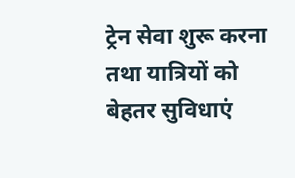ट्रेन सेवा शुरू करना तथा यात्रियों को बेहतर सुविधाएं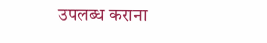उपलब्ध कराना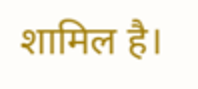शामिल है।